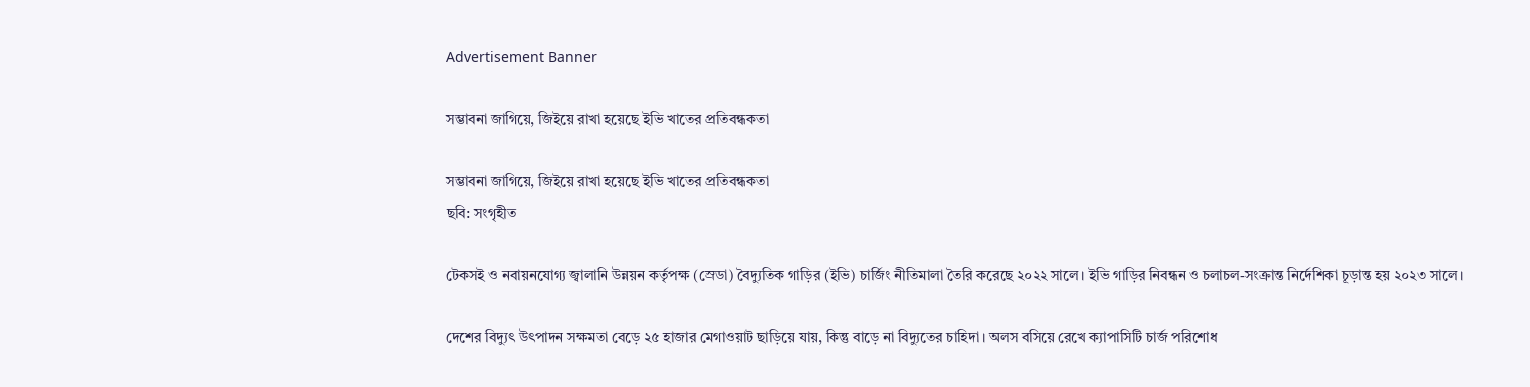Advertisement Banner

সম্ভাবনা জাগিয়ে, জিইয়ে রাখা হয়েছে ইভি খাতের প্রতিবন্ধকতা

সম্ভাবনা জাগিয়ে, জিইয়ে রাখা হয়েছে ইভি খাতের প্রতিবন্ধকতা
ছবি: সংগৃহীত

টেকসই ও নবায়নযোগ্য জ্বালানি উন্নয়ন কর্তৃপক্ষ (স্রেডা) বৈদ্যুতিক গাড়ির (ইভি) চার্জিং নীতিমালা তৈরি করেছে ২০২২ সালে। ইভি গাড়ির নিবন্ধন ও চলাচল-সংক্রান্ত নির্দেশিকা চূড়ান্ত হয় ২০২৩ সালে।

দেশের বিদ্যুৎ উৎপাদন সক্ষমতা বেড়ে ২৫ হাজার মেগাওয়াট ছাড়িয়ে যায়, কিন্তু বাড়ে না বিদ্যুতের চাহিদা। অলস বসিয়ে রেখে ক্যাপাসিটি চার্জ পরিশোধ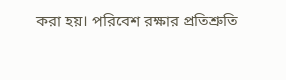করা হয়। পরিবেশ রক্ষার প্রতিশ্রুতি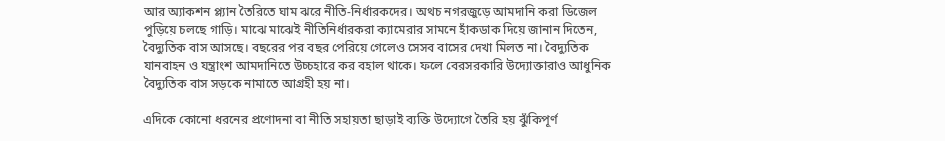আর অ্যাকশন প্ল্যান তৈরিতে ঘাম ঝরে নীতি-নির্ধারকদের। অথচ নগরজুড়ে আমদানি করা ডিজেল পুড়িয়ে চলছে গাড়ি। মাঝে মাঝেই নীতিনির্ধারকরা ক্যামেরার সামনে হাঁকডাক দিয়ে জানান দিতেন, বৈদ্যুতিক বাস আসছে। বছরের পর বছর পেরিয়ে গেলেও ‍সেসব বাসের দেখা মিলত না। বৈদ্যুতিক যানবাহন ও যন্ত্রাংশ আমদানিতে উচ্চহারে কর বহাল থাকে। ফলে বেরসরকারি উদ্যোক্তারাও আধুনিক বৈদ্যুতিক বাস সড়কে নামাতে আগ্রহী হয় না।

এদিকে কোনো ধরনের প্রণোদনা বা নীতি সহায়তা ছাড়াই ব্যক্তি উদ্যোগে তৈরি হয় ঝুঁকিপূর্ণ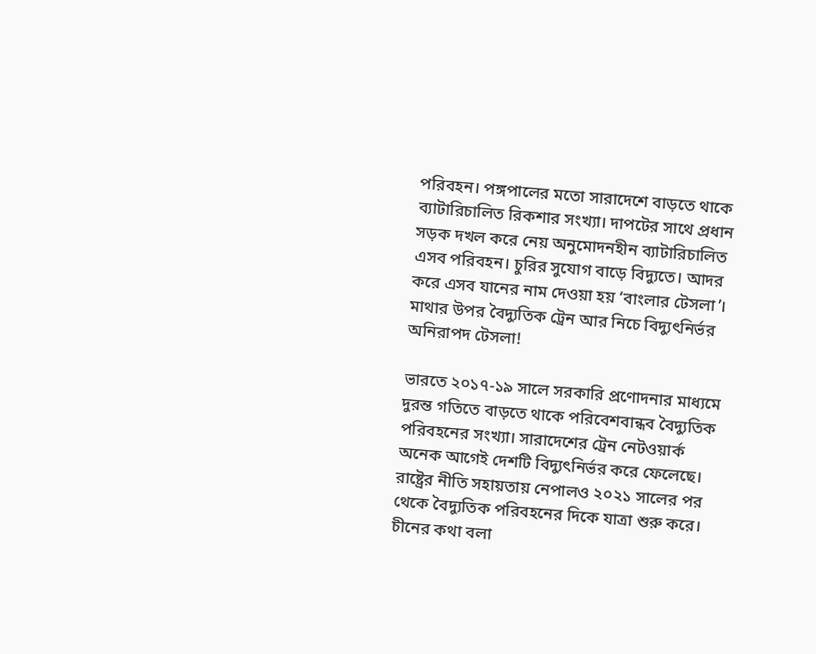পরিবহন। পঙ্গপালের মতো সারাদেশে বাড়তে থাকে ব্যাটারিচালিত রিকশার সংখ্যা। দাপটের সাথে প্রধান সড়ক দখল করে নেয় অনুমোদনহীন ব্যাটারিচালিত এসব পরিবহন। চুরির সুযোগ বাড়ে বিদ্যুতে। আদর করে এসব যানের নাম দেওয়া হয় ‘বাংলার টেসলা’। মাথার উপর বৈদ্যুতিক ট্রেন আর নিচে বিদ্যুৎনির্ভর অনিরাপদ টেসলা!

ভারতে ২০১৭-১৯ সালে সরকারি প্রণোদনার মাধ্যমে দুরন্ত গতিতে বাড়তে থাকে পরিবেশবান্ধব বৈদ্যুতিক পরিবহনের সংখ্যা। সারাদেশের ট্রেন নেটওয়ার্ক অনেক আগেই দেশটি বিদ্যুৎনির্ভর করে ফেলেছে। রাষ্ট্রের নীতি সহায়তায় নেপালও ২০২১ সালের পর থেকে বৈদ্যুতিক পরিবহনের দিকে যাত্রা শুরু করে। চীনের কথা বলা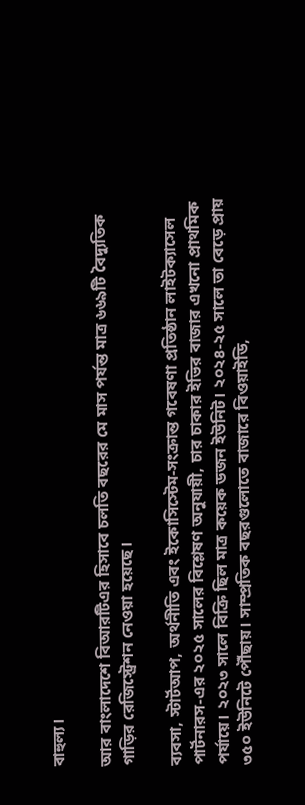বাহুল্য।

আর বাংলাদেশে বিআরটিএর হিসাবে চলতি বছরের মে মাস পর্যন্ত মাত্র ৬৬৯টি বৈদ্যুতিক গাড়ির রেজিস্ট্রেশন নেওয়া হয়েছে।

ব্যবসা, স্টার্টআপ, অর্থনীতি এবং ইকোসিস্টেম-সংক্রান্ত গবেষণা প্রতিষ্ঠান লাইটক্যাসেল পার্টনারস-এর ২০২৫ সালের বিশ্লেষণ অনুযায়ী, চার চাকার ইভির বাজার এখনো প্রাথমিক পর্যায়ে। ২০২৩ সালে বিক্রি ছিল মাত্র কয়েক ডজন ইউনিট। ২০২৪-২৫ সালে তা বেড়ে প্রায় ৩৫০ ইউনিটে পৌঁছায়। সাম্প্রতিক বছরগুলোতে বাজারে বিওয়াইডি,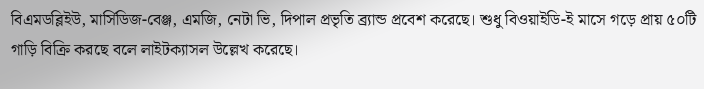বিএমডব্লিইউ, মার্সিডিজ-বেঞ্জ, এমজি, নেটা ভি, দিপাল প্রভৃতি ব্র্যান্ড প্রবেশ করেছে। শুধু বিওয়াইডি-ই মাসে গড়ে প্রায় ৫০টি গাড়ি বিক্রি করছে বলে লাইটক্যাসল উল্লেখ করেছে।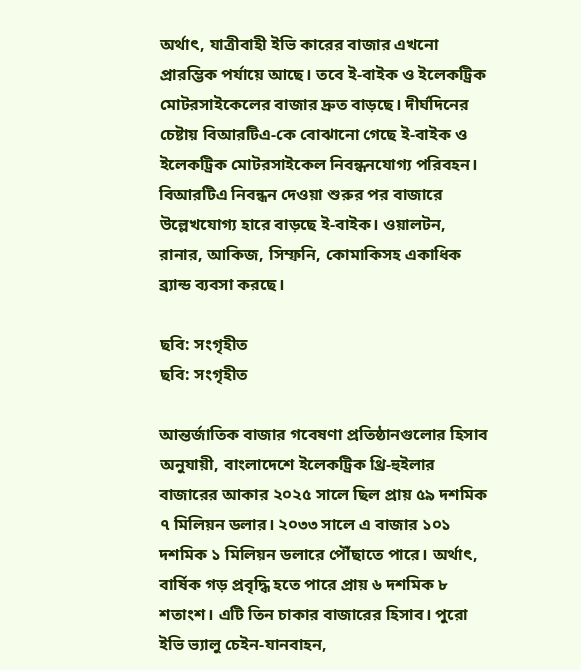অর্থাৎ, যাত্রীবাহী ইভি কারের বাজার এখনো প্রারম্ভিক পর্যায়ে আছে। তবে ই-বাইক ও ইলেকট্রিক মোটরসাইকেলের বাজার দ্রুত বাড়ছে। দীর্ঘদিনের চেষ্টায় বিআরটিএ-কে বোঝানো গেছে ই-বাইক ও ইলেকট্রিক মোটরসাইকেল নিবন্ধনযোগ্য পরিবহন। বিআরটিএ নিবন্ধন দেওয়া শুরুর পর বাজারে উল্লেখযোগ্য হারে বাড়ছে ই-বাইক। ওয়ালটন, রানার, আকিজ, সিম্ফনি, কোমাকিসহ একাধিক ব্র্যান্ড ব্যবসা করছে।

ছবি: সংগৃহীত
ছবি: সংগৃহীত

আন্তর্জাতিক বাজার গবেষণা প্রতিষ্ঠানগুলোর হিসাব অনুযায়ী, বাংলাদেশে ইলেকট্রিক থ্রি-হুইলার বাজারের আকার ২০২৫ সালে ছিল প্রায় ৫৯ দশমিক ৭ মিলিয়ন ডলার। ২০৩৩ সালে এ বাজার ১০১ দশমিক ১ মিলিয়ন ডলারে পৌঁছাতে পারে। অর্থাৎ, বার্ষিক গড় প্রবৃদ্ধি হতে পারে প্রায় ৬ দশমিক ৮ শতাংশ। এটি তিন চাকার বাজারের হিসাব। পুরো ইভি ভ্যালু চেইন-যানবাহন,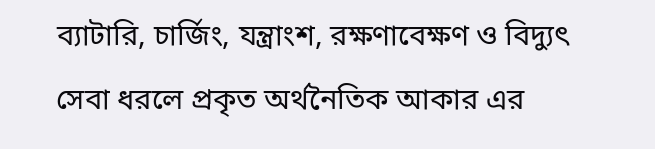ব্যাটারি, চার্জিং, যন্ত্রাংশ, রক্ষণাবেক্ষণ ও বিদ্যুৎ সেবা ধরলে প্রকৃত অর্থনৈতিক আকার এর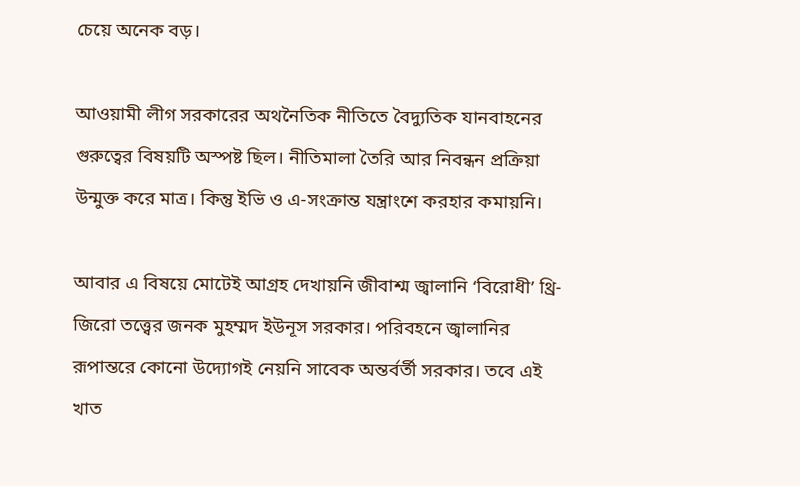চেয়ে অনেক বড়।

আওয়ামী লীগ সরকারের অথনৈতিক নীতিতে বৈদ্যুতিক যানবাহনের গুরুত্বের বিষয়টি অস্পষ্ট ছিল। নীতিমালা তৈরি আর নিবন্ধন প্রক্রিয়া উন্মুক্ত করে মাত্র। কিন্তু ইভি ও এ-সংক্রান্ত যন্ত্রাংশে করহার কমায়নি।

আবার এ বিষয়ে মোটেই আগ্রহ দেখায়নি জীবাশ্ম জ্বালানি ‘বিরোধী’ থ্রি-জিরো তত্ত্বের জনক মুহম্মদ ইউনূস সরকার। পরিবহনে জ্বালানির রূপান্তরে কোনো উদ্যোগই নেয়নি সাবেক অন্তর্বর্তী সরকার। তবে এই খাত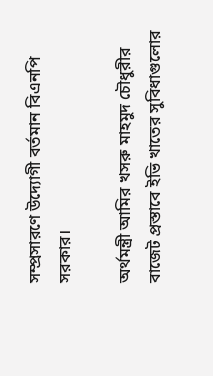সম্প্রসারণে উদ্যোগী বর্তমান বিএনপি সরকার।

অর্থমন্ত্রী আমির খসরু মাহমুদ চৌধুরীর বাজেট প্রস্তাবে ইভি খাতের সুবিধাগুলোর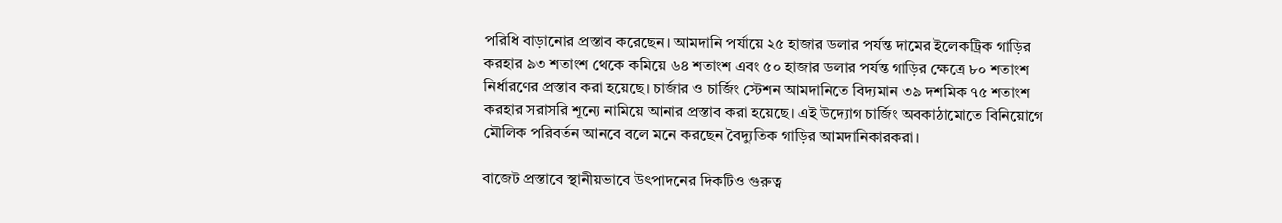পরিধি বাড়ানোর প্রস্তাব করেছেন। আমদানি পর্যায়ে ২৫ হাজার ডলার পর্যন্ত দামের ইলেকট্রিক গাড়ির করহার ৯৩ শতাংশ থেকে কমিয়ে ৬৪ শতাংশ এবং ৫০ হাজার ডলার পর্যন্ত গাড়ির ক্ষেত্রে ৮০ শতাংশ নির্ধারণের প্রস্তাব করা হয়েছে। চার্জার ও চার্জিং স্টেশন আমদানিতে বিদ্যমান ৩৯ দশমিক ৭৫ শতাংশ করহার সরাসরি শূন্যে নামিয়ে আনার প্রস্তাব করা হয়েছে। এই উদ্যোগ চার্জিং অবকাঠামোতে বিনিয়োগে মৌলিক পরিবর্তন আনবে বলে মনে করছেন বৈদ্যুতিক গাড়ির আমদানিকারকরা।

বাজেট প্রস্তাবে স্থানীয়ভাবে উৎপাদনের দিকটিও গুরুত্ব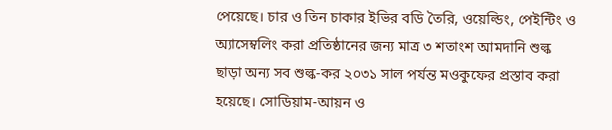পেয়েছে। চার ও তিন চাকার ইভির বডি তৈরি, ওয়েল্ডিং, পেইন্টিং ও অ্যাসেম্বলিং করা প্রতিষ্ঠানের জন্য মাত্র ৩ শতাংশ আমদানি শুল্ক ছাড়া অন্য সব শুল্ক-কর ২০৩১ সাল পর্যন্ত মওকুফের প্রস্তাব করা হয়েছে। সোডিয়াম-আয়ন ও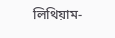লিথিয়াম-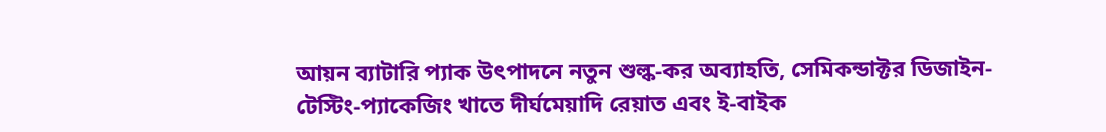আয়ন ব্যাটারি প্যাক উৎপাদনে নতুন শুল্ক-কর অব্যাহতি, সেমিকন্ডাক্টর ডিজাইন-টেস্টিং-প্যাকেজিং খাতে দীর্ঘমেয়াদি রেয়াত এবং ই-বাইক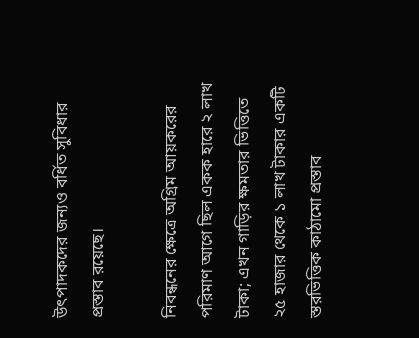উৎপাদকদের জন্যও বর্ধিত সুবিধার প্রস্তাব রয়েছে।

নিবন্ধনের ক্ষেত্রে অগ্রিম আয়করের পরিমাণ আগে ছিল একক হারে ২ লাখ টাকা; এখন গাড়ির ক্ষমতার ভিত্তিতে ২৫ হাজার থেকে ১ লাখ টাকার একটি স্তরভিত্তিক কাঠামো প্রস্তাব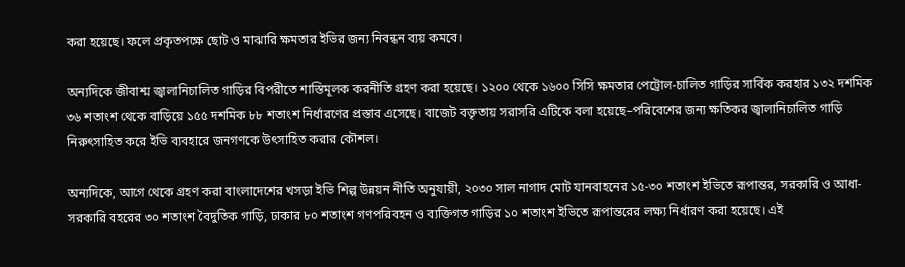করা হয়েছে। ফলে প্রকৃতপক্ষে ছোট ও মাঝারি ক্ষমতার ইভির জন্য নিবন্ধন ব্যয় কমবে।

অন্যদিকে জীবাশ্ম জ্বালানিচালিত গাড়ির বিপরীতে শাস্তিমূলক করনীতি গ্রহণ করা হয়েছে। ১২০০ থেকে ১৬০০ সিসি ক্ষমতার পেট্রোল-চালিত গাড়ির সার্বিক করহার ১৩২ দশমিক ৩৬ শতাংশ থেকে বাড়িয়ে ১৫৫ দশমিক ৮৮ শতাংশ নির্ধারণের প্রস্তাব এসেছে। বাজেট বক্তৃতায় সরাসরি এটিকে বলা হয়েছে–পরিবেশের জন্য ক্ষতিকর জ্বালানিচালিত গাড়ি নিরুৎসাহিত করে ইভি ব্যবহারে জনগণকে উৎসাহিত করার কৌশল।

অন্যদিকে, আগে থেকে গ্রহণ করা বাংলাদেশের খসড়া ইভি শিল্প উন্নয়ন নীতি অনুযায়ী, ২০৩০ সাল নাগাদ মোট যানবাহনের ১৫-৩০ শতাংশ ইভিতে রূপান্তর, সরকারি ও আধা-সরকারি বহরের ৩০ শতাংশ বৈদুতিক গাড়ি, ঢাকার ৮০ শতাংশ গণপরিবহন ও ব্যক্তিগত গাড়ির ১০ শতাংশ ইভিতে রূপান্তরের লক্ষ্য নির্ধারণ করা হয়েছে। এই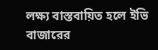লক্ষ্য বাস্তবায়িত হলে ইভি বাজারের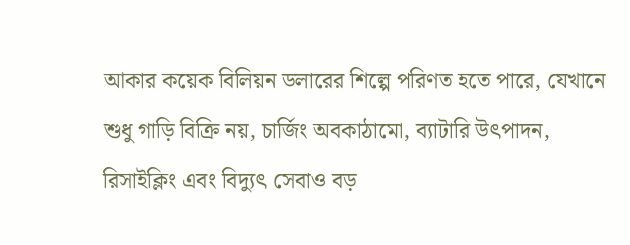আকার কয়েক বিলিয়ন ডলারের শিল্পে পরিণত হতে পারে, যেখানে শুধু গাড়ি বিক্রি নয়, চার্জিং অবকাঠামো, ব্যাটারি উৎপাদন, রিসাইক্লিং এবং বিদ্যুৎ সেবাও বড়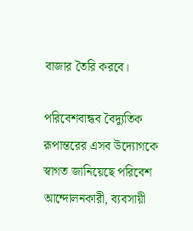বাজার তৈরি করবে।

পরিবেশবান্ধব বৈদ্যুতিক রূপান্তরের এসব উদ্যোগকে স্বাগত জানিয়েছে পরিবেশ আন্দোলনকারী, ব্যবসায়ী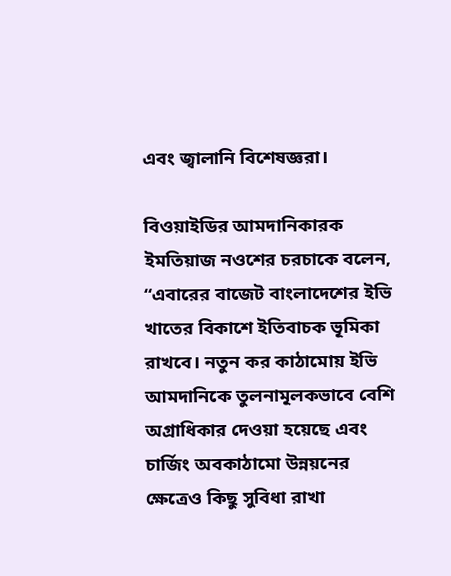এবং জ্বালানি বিশেষজ্ঞরা।

বিওয়াইডির আমদানিকারক ইমতিয়াজ নওশের চরচাকে বলেন, “এবারের বাজেট বাংলাদেশের ইভি খাতের বিকাশে ইতিবাচক ভূমিকা রাখবে। নতুন কর কাঠামোয় ইভি আমদানিকে তুলনামূলকভাবে বেশি অগ্রাধিকার দেওয়া হয়েছে এবং চার্জিং অবকাঠামো উন্নয়নের ক্ষেত্রেও কিছু সুবিধা রাখা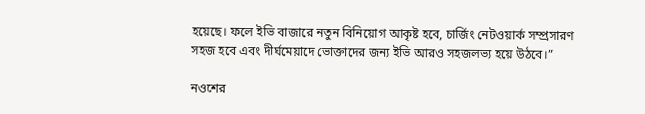হয়েছে। ফলে ইভি বাজারে নতুন বিনিয়োগ আকৃষ্ট হবে, চার্জিং নেটওয়ার্ক সম্প্রসারণ সহজ হবে এবং দীর্ঘমেয়াদে ভোক্তাদের জন্য ইভি আরও সহজলভ্য হয়ে উঠবে।”

নওশের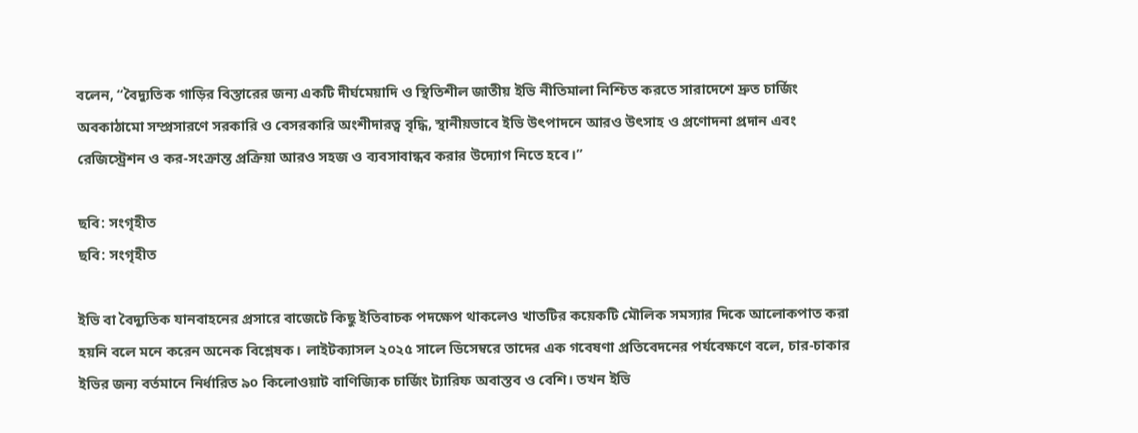বলেন, “বৈদ্যুতিক গাড়ির বিস্তারের জন্য একটি দীর্ঘমেয়াদি ও স্থিতিশীল জাতীয় ইভি নীতিমালা নিশ্চিত করতে সারাদেশে দ্রুত চার্জিং অবকাঠামো সম্প্রসারণে সরকারি ও বেসরকারি অংশীদারত্ব বৃদ্ধি, স্থানীয়ভাবে ইভি উৎপাদনে আরও উৎসাহ ও প্রণোদনা প্রদান এবং রেজিস্ট্রেশন ও কর-সংক্রান্ত প্রক্রিয়া আরও সহজ ও ব্যবসাবান্ধব করার উদ্যোগ নিতে হবে।”

ছবি: সংগৃহীত
ছবি: সংগৃহীত

ইভি বা বৈদ্যুতিক যানবাহনের প্রসারে বাজেটে কিছু ইতিবাচক পদক্ষেপ থাকলেও খাতটির কয়েকটি মৌলিক সমস্যার দিকে আলোকপাত করা হয়নি বলে মনে করেন অনেক বিশ্লেষক। লাইটক্যাসল ২০২৫ সালে ডিসেম্বরে তাদের এক গবেষণা প্রতিবেদনের পর্যবেক্ষণে বলে, চার-চাকার ইভির জন্য বর্তমানে নির্ধারিত ৯০ কিলোওয়াট বাণিজ্যিক চার্জিং ট্যারিফ অবাস্তব ও বেশি। তখন ইভি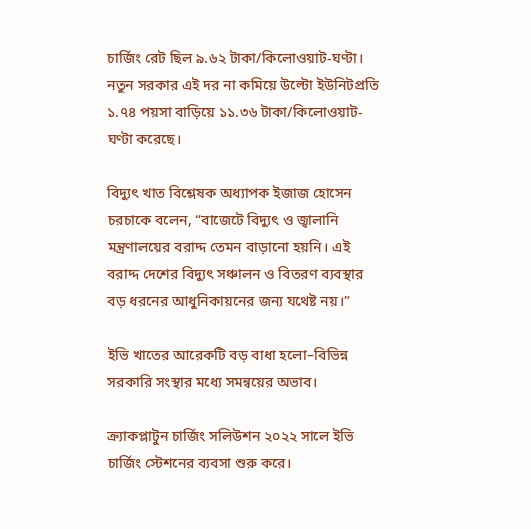চার্জিং রেট ছিল ৯.৬২ টাকা/কিলোওয়াট-ঘণ্টা। নতুন সরকার এই দর না কমিয়ে উল্টো ইউনিটপ্রতি ১.৭৪ পয়সা বাড়িয়ে ১১.৩৬ টাকা/কিলোওয়াট-ঘণ্টা করেছে।

বিদ্যুৎ খাত বিশ্লেষক অধ্যাপক ইজাজ হোসেন চরচাকে বলেন, “বাজেটে বিদ্যুৎ ও জ্বালানি মন্ত্রণালয়ের বরাদ্দ তেমন বাড়ানো হয়নি। এই বরাদ্দ দেশের বিদ্যুৎ সঞ্চালন ও বিতরণ ব্যবস্থার বড় ধরনের আধুনিকায়নের জন্য যথেষ্ট নয়।”

ইভি খাতের আরেকটি বড় বাধা হলো–বিভিন্ন সরকারি সংস্থার মধ্যে সমন্বয়ের অভাব।

ক্র্যাকপ্লাটুন চার্জিং সলিউশন ২০২২ সালে ইভি চার্জিং স্টেশনের ব্যবসা শুরু করে।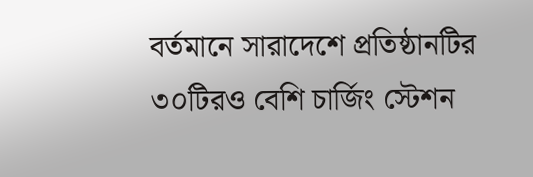বর্তমানে সারাদেশে প্রতিষ্ঠানটির ৩০টিরও বেশি চার্জিং স্টেশন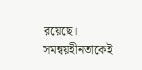রয়েছে। সমন্বয়হীনতাকেই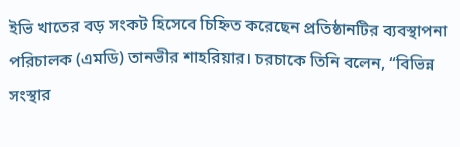ইভি খাতের বড় সংকট হিসেবে চিহ্নিত করেছেন প্রতিষ্ঠানটির ব্যবস্থাপনা পরিচালক (এমডি) তানভীর শাহরিয়ার। চরচাকে তিনি বলেন, “বিভিন্ন সংস্থার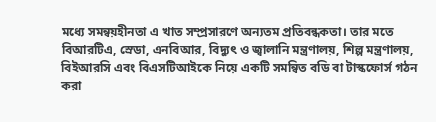মধ্যে সমন্বয়হীনতা এ খাত সম্প্রসারণে অন্যতম প্রতিবন্ধকতা। তার মতে বিআরটিএ, স্রেডা, এনবিআর, বিদ্যুৎ ও জ্বালানি মন্ত্রণালয়, শিল্প মন্ত্রণালয়, বিইআরসি এবং বিএসটিআইকে নিয়ে একটি সমন্বিত বডি বা টাস্কফোর্স গঠন করা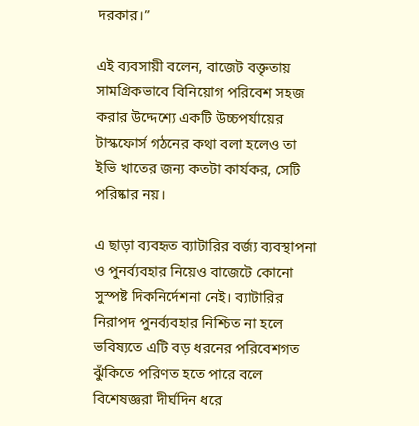দরকার।”

এই ব্যবসায়ী বলেন, বাজেট বক্তৃতায় সামগ্রিকভাবে বিনিয়োগ পরিবেশ সহজ করার উদ্দেশ্যে একটি উচ্চপর্যায়ের টাস্কফোর্স গঠনের কথা বলা হলেও তা ইভি খাতের জন্য কতটা কার্যকর, সেটি পরিষ্কার নয়।

এ ছাড়া ব্যবহৃত ব্যাটারির বর্জ্য ব্যবস্থাপনা ও পুনর্ব্যবহার নিয়েও বাজেটে কোনো সুস্পষ্ট দিকনির্দেশনা নেই। ব্যাটারির নিরাপদ পুনর্ব্যবহার নিশ্চিত না হলে ভবিষ্যতে এটি বড় ধরনের পরিবেশগত ঝুঁকিতে পরিণত হতে পারে বলে বিশেষজ্ঞরা দীর্ঘদিন ধরে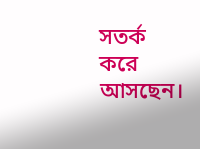সতর্ক করে আসছেন।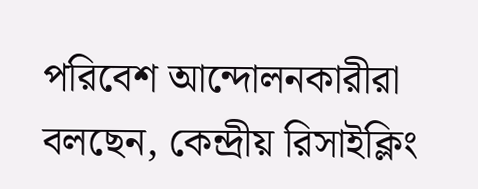পরিবেশ আন্দোলনকারীরা বলছেন, কেন্দ্রীয় রিসাইক্লিং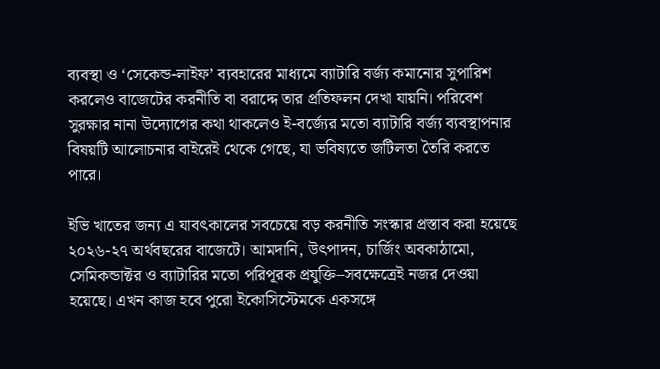ব্যবস্থা ও ‘সেকেন্ড-লাইফ’ ব্যবহারের মাধ্যমে ব্যাটারি বর্জ্য কমানোর সুপারিশ করলেও বাজেটের করনীতি বা বরাদ্দে তার প্রতিফলন দেখা যায়নি। পরিবেশ সুরক্ষার নানা উদ্যোগের কথা থাকলেও ই-বর্জ্যের মতো ব্যাটারি বর্জ্য ব্যবস্থাপনার বিষয়টি আলোচনার বাইরেই থেকে গেছে, যা ভবিষ্যতে জটিলতা তৈরি করতে পারে।

ইভি খাতের জন্য এ যাবৎকালের সবচেয়ে বড় করনীতি সংস্কার প্রস্তাব করা হয়েছে ২০২৬-২৭ অর্থবছরের বাজেটে। আমদানি, উৎপাদন, চার্জিং অবকাঠামো, সেমিকন্ডাক্টর ও ব্যাটারির মতো পরিপূরক প্রযুক্তি–সবক্ষেত্রেই নজর দেওয়া হয়েছে। এখন কাজ হবে পুরো ইকোসিস্টেমকে একসঙ্গে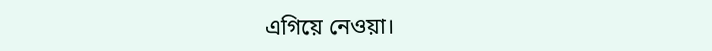এগিয়ে নেওয়া।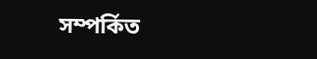সম্পর্কিত